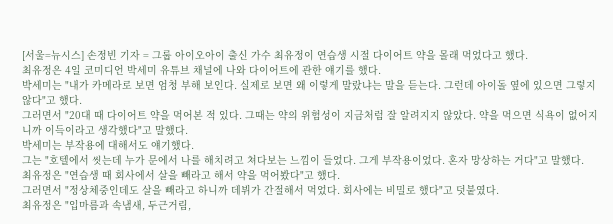[서울=뉴시스] 손정빈 기자 = 그룹 아이오아이 출신 가수 최유정이 연습생 시절 다이어트 약을 몰래 먹었다고 했다.
최유정은 4일 코미디언 박세미 유튜브 채널에 나와 다이어트에 관한 얘기를 했다.
박세미는 "내가 카메라로 보면 엄청 부해 보인다. 실제로 보면 왜 이렇게 말랐냐는 말을 듣는다. 그런데 아이돌 옆에 있으면 그렇지 않다"고 했다.
그러면서 "20대 때 다이어트 약을 먹어본 적 있다. 그때는 약의 위험성이 지금처럼 잘 알려지지 않았다. 약을 먹으면 식욕이 없어지니까 이득이라고 생각했다"고 말했다.
박세미는 부작용에 대해서도 얘기했다.
그는 "호텔에서 씻는데 누가 문에서 나를 해치려고 쳐다보는 느낌이 들었다. 그게 부작용이었다. 혼자 망상하는 거다"고 말했다.
최유정은 "연습생 때 회사에서 살을 빼라고 해서 약을 먹어봤다"고 했다.
그러면서 "정상체중인데도 살을 빼라고 하니까 데뷔가 간절해서 먹었다. 회사에는 비밀로 했다"고 덧붙였다.
최유정은 "입마름과 속냄새, 두근거림,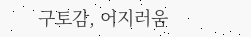구토감, 어지러움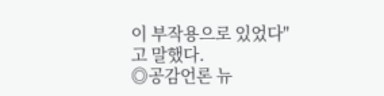이 부작용으로 있었다"고 말했다.
◎공감언론 뉴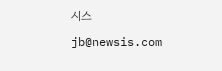시스 jb@newsis.com